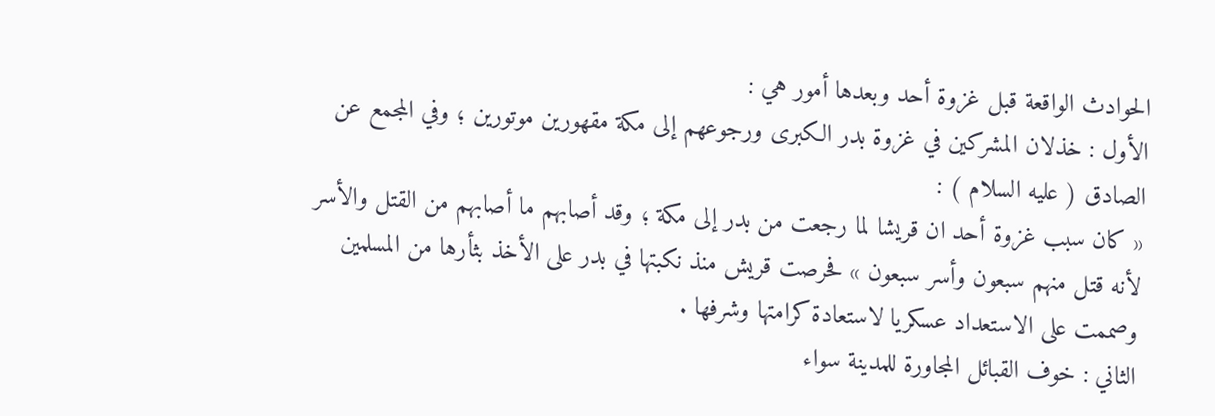الحوادث الواقعة قبل غزوة أحد وبعدها أمور هي :
الأول : خذلان المشركين في غزوة بدر الكبرى ورجوعهم إلى مكة مقهورين موتورين ؛ وفي المجمع عن الصادق ( عليه السلام ) :
« كان سبب غزوة أحد ان قريشا لما رجعت من بدر إلى مكة ؛ وقد أصابهم ما أصابهم من القتل والأسر لأنه قتل منهم سبعون وأسر سبعون » فحرصت قريش منذ نكبتها في بدر على الأخذ بثأرها من المسلمين وصممت على الاستعداد عسكريا لاستعادة كرامتها وشرفها .
الثاني : خوف القبائل المجاورة للمدينة سواء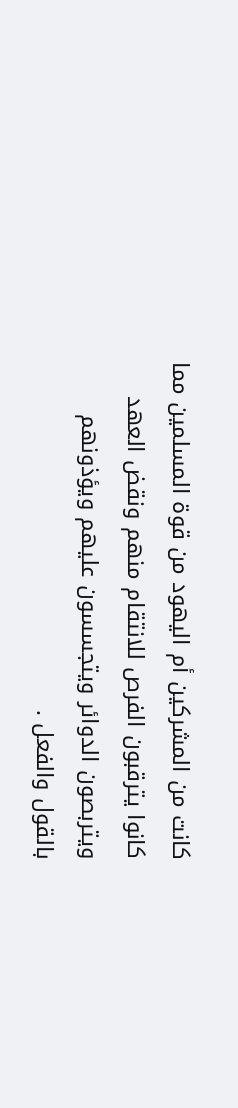كانت من المشركين أم اليهود من قوة المسلمين مما كانوا يترقبون الفرص للانتقام منهم ونقض العهد ويتربصون الدوائر ويتجسسون عليهم ويؤذونهم بالقول والفعل .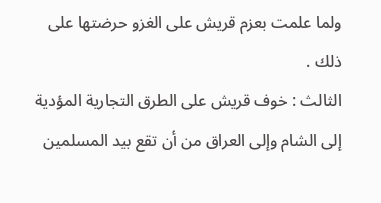ولما علمت بعزم قريش على الغزو حرضتها على ذلك .
الثالث : خوف قريش على الطرق التجارية المؤدية إلى الشام وإلى العراق من أن تقع بيد المسلمين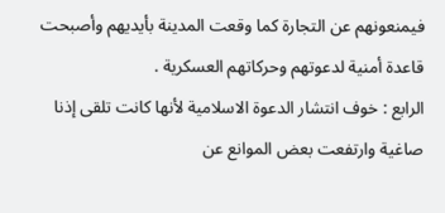فيمنعونهم عن التجارة كما وقعت المدينة بأيديهم وأصبحت قاعدة أمنية لدعوتهم وحركاتهم العسكرية .
الرابع : خوف انتشار الدعوة الاسلامية لأنها كانت تلقى إذنا صاغية وارتفعت بعض الموانع عن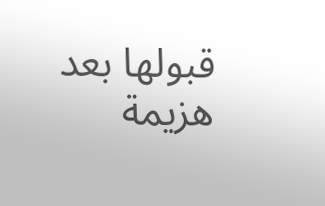قبولها بعد هزيمة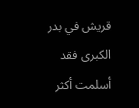قريش في بدر الكبرى فقد أسلمت أكثر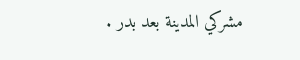مشركي المدينة بعد بدر .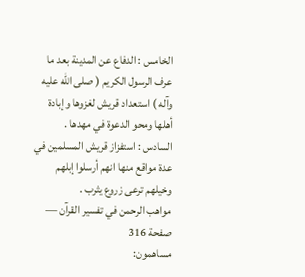الخامس : الدفاع عن المدينة بعد ما عرف الرسول الكريم ( صلى اللّه عليه وآله ) استعداد قريش لغزوها وإبادة أهلها ومحو الدعوة في مهدها .
السادس : استفزاز قريش المسلمين في عدة مواقع منها انهم أرسلوا إبلهم وخيلهم ترعى زروع يثرب .
مواهب الرحمن في تفسير القرآن — صفحة 316
مساهمون: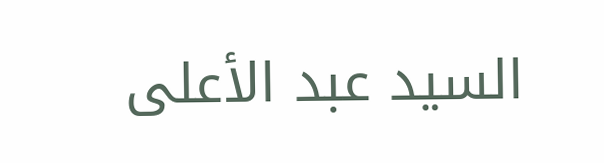السيد عبد الأعلى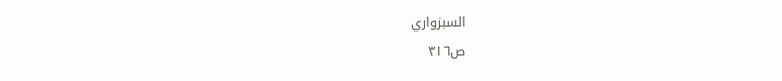السبزواري
ص٣١٦